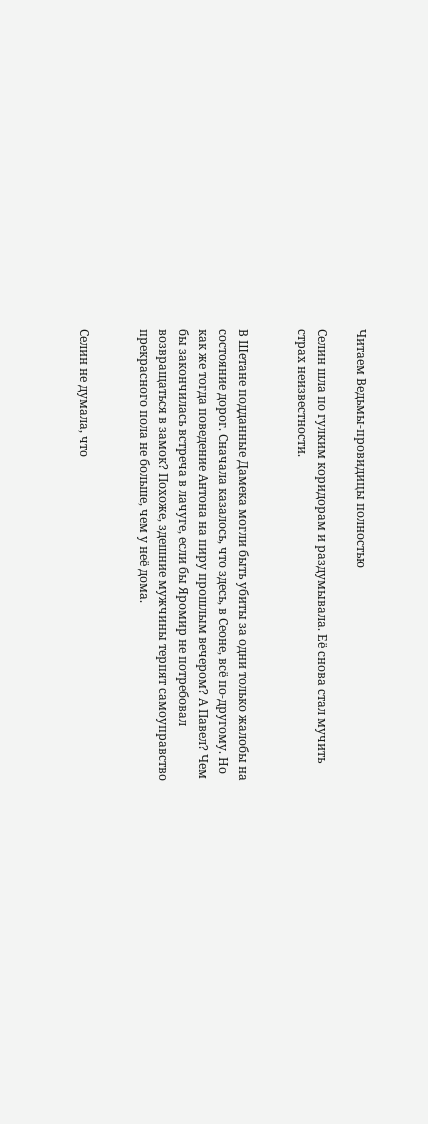Читаем Ведьмы-провидицы полностью

Селин шла по гулким коридорам и раздумывала. Её снова стал мучить страх неизвестности.


В Шетане подданные Дамека могли быть убиты за одни только жалобы на состояние дорог. Сначала казалось, что здесь, в Сеоне, всё по-другому. Но как же тогда поведение Антона на пиру прошлым вечером? А Павел? Чем бы закончилась встреча в лачуге, если бы Яромир не потребовал возвращаться в замок? Похоже, здешние мужчины терпят самоуправство прекрасного пола не больше, чем у неё дома.


Селин не думала, что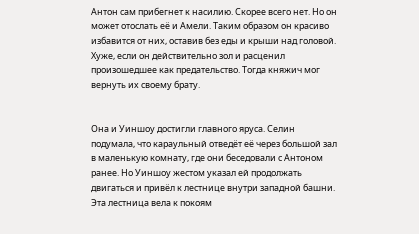Антон сам прибегнет к насилию. Скорее всего нет. Но он может отослать её и Амели. Таким образом он красиво избавится от них, оставив без еды и крыши над головой. Хуже, если он действительно зол и расценил произошедшее как предательство. Тогда княжич мог вернуть их своему брату.


Она и Уиншоу достигли главного яруса. Селин подумала, что караульный отведёт её через большой зал в маленькую комнату, где они беседовали с Антоном ранее. Но Уиншоу жестом указал ей продолжать двигаться и привёл к лестнице внутри западной башни. Эта лестница вела к покоям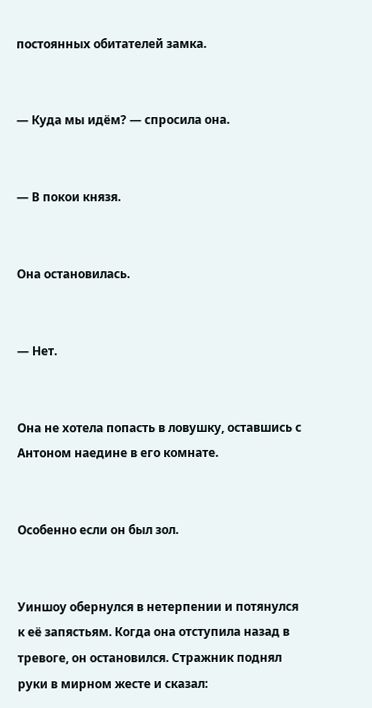постоянных обитателей замка.


— Куда мы идём? — спросила она.


— В покои князя.


Она остановилась.


— Нет.


Она не хотела попасть в ловушку, оставшись с Антоном наедине в его комнате.


Особенно если он был зол.


Уиншоу обернулся в нетерпении и потянулся к её запястьям. Когда она отступила назад в тревоге, он остановился. Стражник поднял руки в мирном жесте и сказал: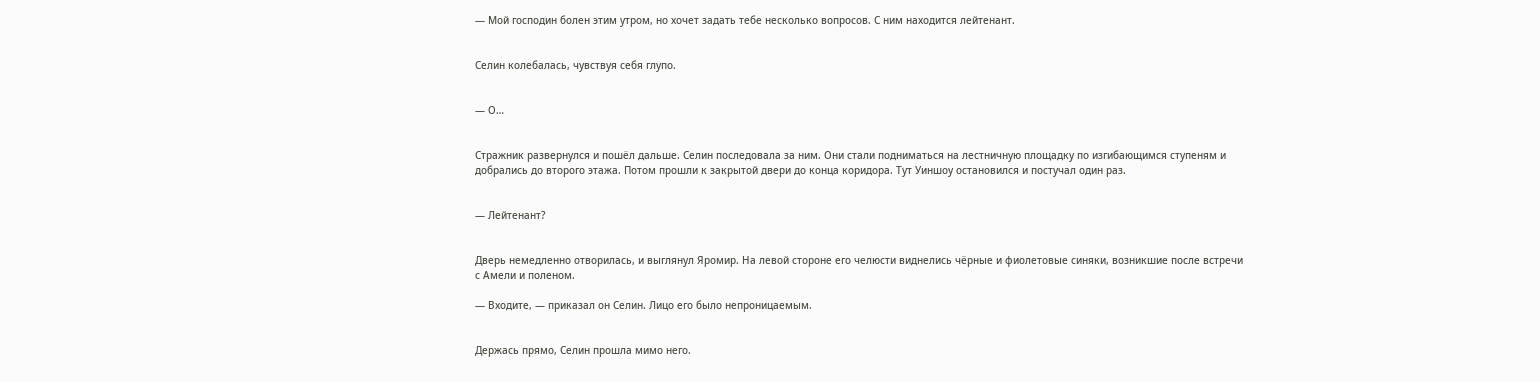— Мой господин болен этим утром, но хочет задать тебе несколько вопросов. С ним находится лейтенант.


Селин колебалась, чувствуя себя глупо.


— О…


Стражник развернулся и пошёл дальше. Селин последовала за ним. Они стали подниматься на лестничную площадку по изгибающимся ступеням и добрались до второго этажа. Потом прошли к закрытой двери до конца коридора. Тут Уиншоу остановился и постучал один раз.


— Лейтенант?


Дверь немедленно отворилась, и выглянул Яромир. На левой стороне его челюсти виднелись чёрные и фиолетовые синяки, возникшие после встречи с Амели и поленом.

— Входите, — приказал он Селин. Лицо его было непроницаемым.


Держась прямо, Селин прошла мимо него.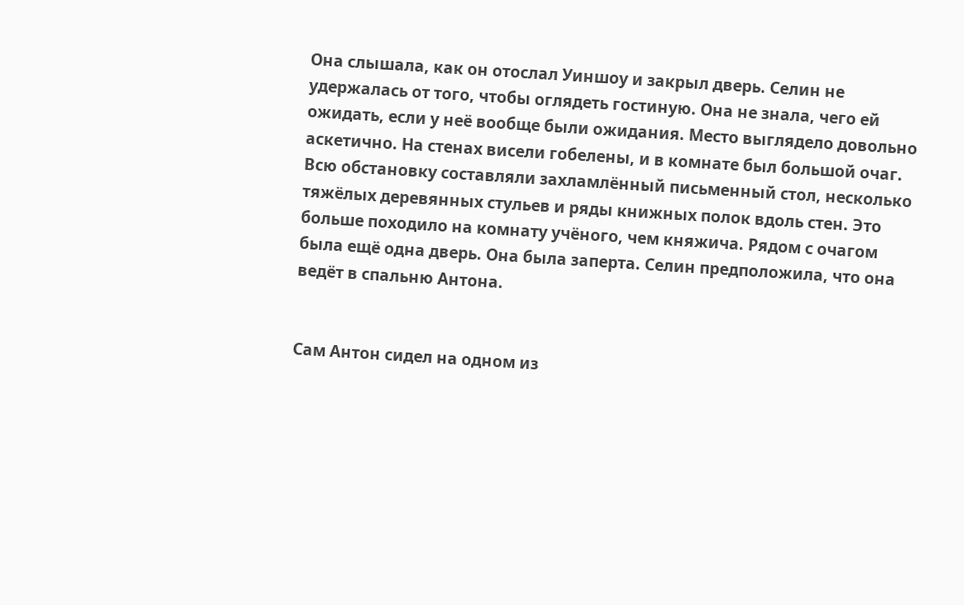Она слышала, как он отослал Уиншоу и закрыл дверь. Селин не удержалась от того, чтобы оглядеть гостиную. Она не знала, чего ей ожидать, если у неё вообще были ожидания. Место выглядело довольно аскетично. На стенах висели гобелены, и в комнате был большой очаг. Всю обстановку составляли захламлённый письменный стол, несколько тяжёлых деревянных стульев и ряды книжных полок вдоль стен. Это больше походило на комнату учёного, чем княжича. Рядом с очагом была ещё одна дверь. Она была заперта. Селин предположила, что она ведёт в спальню Антона.


Сам Антон сидел на одном из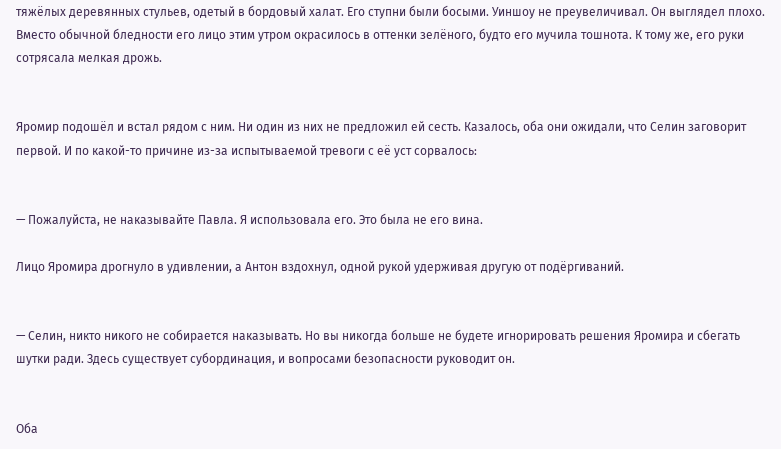тяжёлых деревянных стульев, одетый в бордовый халат. Его ступни были босыми. Уиншоу не преувеличивал. Он выглядел плохо. Вместо обычной бледности его лицо этим утром окрасилось в оттенки зелёного, будто его мучила тошнота. К тому же, его руки сотрясала мелкая дрожь.


Яромир подошёл и встал рядом с ним. Ни один из них не предложил ей сесть. Казалось, оба они ожидали, что Селин заговорит первой. И по какой-то причине из-за испытываемой тревоги с её уст сорвалось:


— Пожалуйста, не наказывайте Павла. Я использовала его. Это была не его вина.

Лицо Яромира дрогнуло в удивлении, а Антон вздохнул, одной рукой удерживая другую от подёргиваний.


— Селин, никто никого не собирается наказывать. Но вы никогда больше не будете игнорировать решения Яромира и сбегать шутки ради. Здесь существует субординация, и вопросами безопасности руководит он.


Оба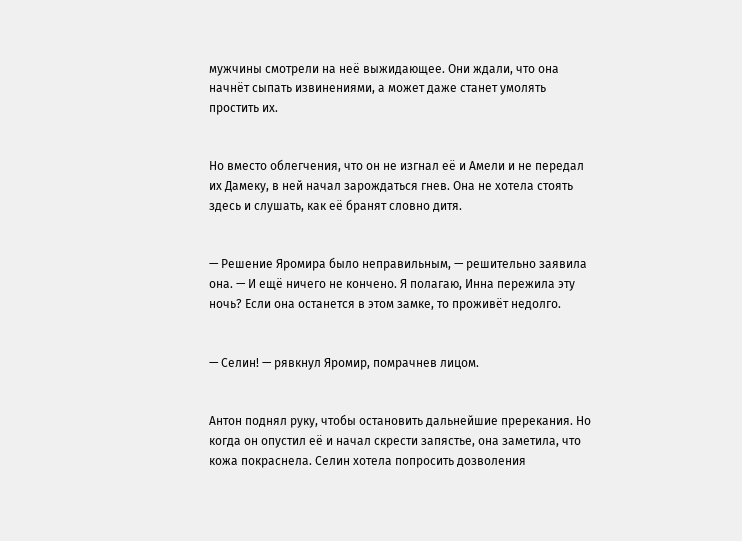мужчины смотрели на неё выжидающее. Они ждали, что она начнёт сыпать извинениями, а может даже станет умолять простить их.


Но вместо облегчения, что он не изгнал её и Амели и не передал их Дамеку, в ней начал зарождаться гнев. Она не хотела стоять здесь и слушать, как её бранят словно дитя.


— Решение Яромира было неправильным, — решительно заявила она. — И ещё ничего не кончено. Я полагаю, Инна пережила эту ночь? Если она останется в этом замке, то проживёт недолго.


— Селин! — рявкнул Яромир, помрачнев лицом.


Антон поднял руку, чтобы остановить дальнейшие пререкания. Но когда он опустил её и начал скрести запястье, она заметила, что кожа покраснела. Селин хотела попросить дозволения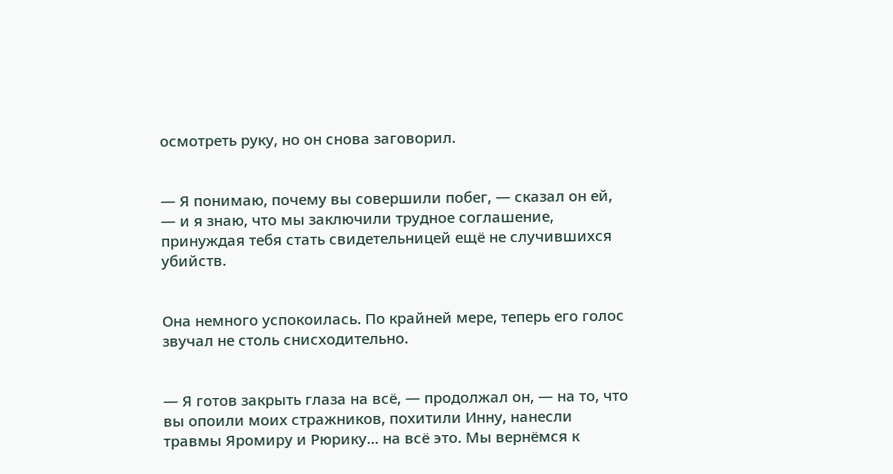осмотреть руку, но он снова заговорил.


— Я понимаю, почему вы совершили побег, — сказал он ей, — и я знаю, что мы заключили трудное соглашение, принуждая тебя стать свидетельницей ещё не случившихся убийств.


Она немного успокоилась. По крайней мере, теперь его голос звучал не столь снисходительно.


— Я готов закрыть глаза на всё, — продолжал он, — на то, что вы опоили моих стражников, похитили Инну, нанесли травмы Яромиру и Рюрику… на всё это. Мы вернёмся к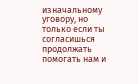изначальному уговору, но только если ты согласишься продолжать помогать нам и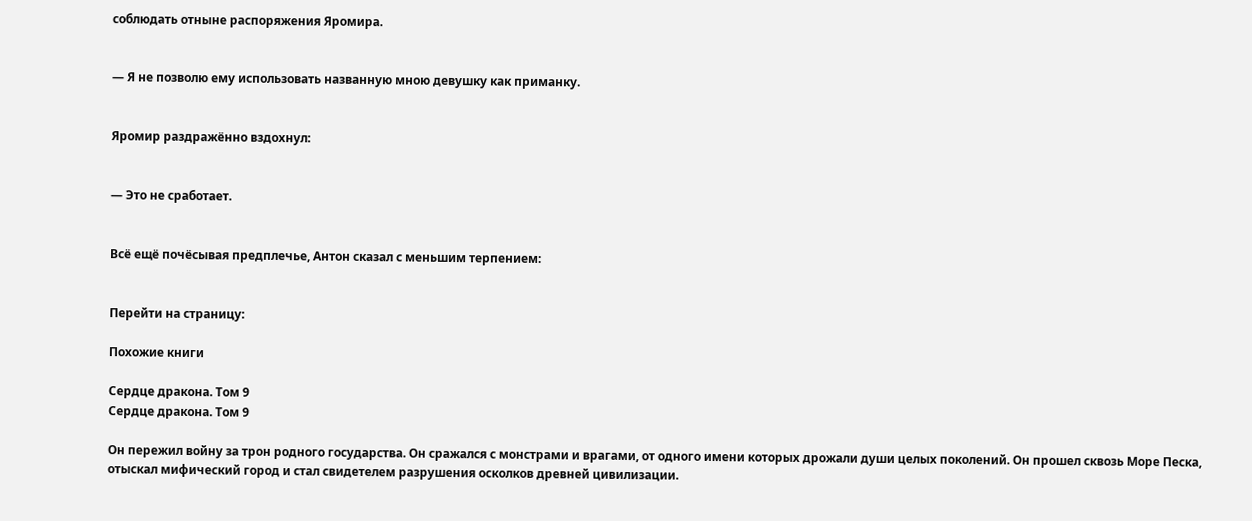соблюдать отныне распоряжения Яромира.


— Я не позволю ему использовать названную мною девушку как приманку.


Яромир раздражённо вздохнул:


— Это не сработает.


Всё ещё почёсывая предплечье, Антон сказал с меньшим терпением:


Перейти на страницу:

Похожие книги

Сердце дракона. Том 9
Сердце дракона. Том 9

Он пережил войну за трон родного государства. Он сражался с монстрами и врагами, от одного имени которых дрожали души целых поколений. Он прошел сквозь Море Песка, отыскал мифический город и стал свидетелем разрушения осколков древней цивилизации.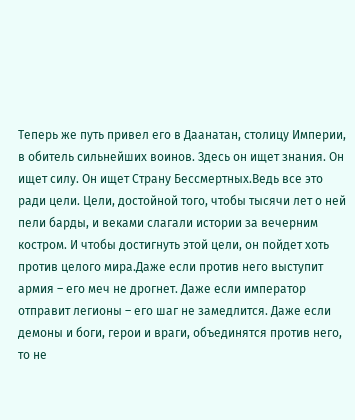Теперь же путь привел его в Даанатан, столицу Империи, в обитель сильнейших воинов. Здесь он ищет знания. Он ищет силу. Он ищет Страну Бессмертных.Ведь все это ради цели. Цели, достойной того, чтобы тысячи лет о ней пели барды, и веками слагали истории за вечерним костром. И чтобы достигнуть этой цели, он пойдет хоть против целого мира.Даже если против него выступит армия – его меч не дрогнет. Даже если император отправит легионы – его шаг не замедлится. Даже если демоны и боги, герои и враги, объединятся против него, то не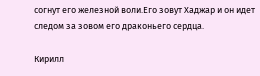согнут его железной воли.Его зовут Хаджар и он идет следом за зовом его драконьего сердца.

Кирилл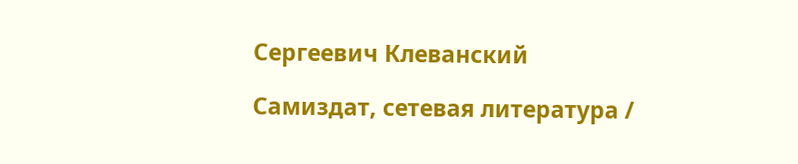Сергеевич Клеванский

Самиздат, сетевая литература /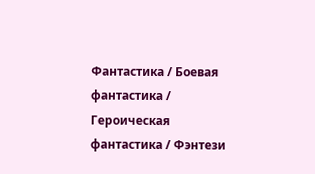Фантастика / Боевая фантастика / Героическая фантастика / Фэнтези